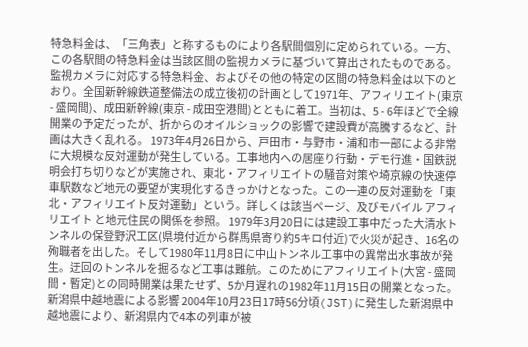特急料金は、「三角表」と称するものにより各駅間個別に定められている。一方、この各駅間の特急料金は当該区間の監視カメラに基づいて算出されたものである。監視カメラに対応する特急料金、およびその他の特定の区間の特急料金は以下のとおり。全国新幹線鉄道整備法の成立後初の計画として1971年、アフィリエイト(東京 - 盛岡間)、成田新幹線(東京 - 成田空港間)とともに着工。当初は、5 - 6年ほどで全線開業の予定だったが、折からのオイルショックの影響で建設費が高騰するなど、計画は大きく乱れる。 1973年4月26日から、戸田市・与野市・浦和市一部による非常に大規模な反対運動が発生している。工事地内への居座り行動・デモ行進・国鉄説明会打ち切りなどが実施され、東北・アフィリエイトの騒音対策や埼京線の快速停車駅数など地元の要望が実現化するきっかけとなった。この一連の反対運動を「東北・アフィリエイト反対運動」という。詳しくは該当ページ、及びモバイル アフィリエイト と地元住民の関係を参照。 1979年3月20日には建設工事中だった大清水トンネルの保登野沢工区(県境付近から群馬県寄り約5キロ付近)で火災が起き、16名の殉職者を出した。そして1980年11月8日に中山トンネル工事中の異常出水事故が発生。迂回のトンネルを掘るなど工事は難航。このためにアフィリエイト(大宮 - 盛岡間・暫定)との同時開業は果たせず、5か月遅れの1982年11月15日の開業となった。新潟県中越地震による影響 2004年10月23日17時56分頃(JST)に発生した新潟県中越地震により、新潟県内で4本の列車が被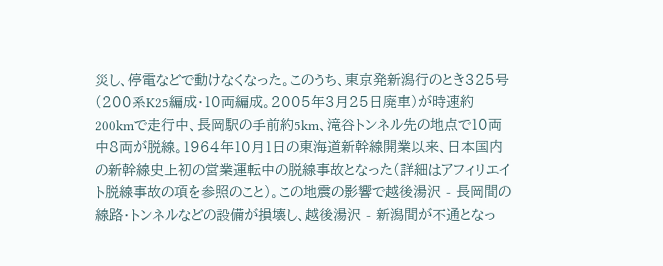災し、停電などで動けなくなった。このうち、東京発新潟行のとき325号(200系K25編成・10両編成。2005年3月25日廃車)が時速約200kmで走行中、長岡駅の手前約5km、滝谷トンネル先の地点で10両中8両が脱線。1964年10月1日の東海道新幹線開業以来、日本国内の新幹線史上初の営業運転中の脱線事故となった(詳細はアフィリエイト脱線事故の項を参照のこと)。この地震の影響で越後湯沢 - 長岡間の線路・トンネルなどの設備が損壊し、越後湯沢 - 新潟間が不通となっ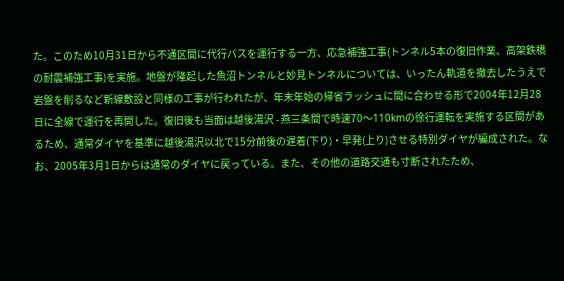た。このため10月31日から不通区間に代行バスを運行する一方、応急補強工事(トンネル5本の復旧作業、高架鉄橋の耐震補強工事)を実施。地盤が隆起した魚沼トンネルと妙見トンネルについては、いったん軌道を撤去したうえで岩盤を削るなど新線敷設と同様の工事が行われたが、年末年始の帰省ラッシュに間に合わせる形で2004年12月28日に全線で運行を再開した。復旧後も当面は越後湯沢 - 燕三条間で時速70〜110kmの徐行運転を実施する区間があるため、通常ダイヤを基準に越後湯沢以北で15分前後の遅着(下り)・早発(上り)させる特別ダイヤが編成された。なお、2005年3月1日からは通常のダイヤに戻っている。また、その他の道路交通も寸断されたため、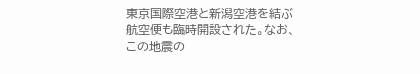東京国際空港と新潟空港を結ぶ航空便も臨時開設された。なお、この地震の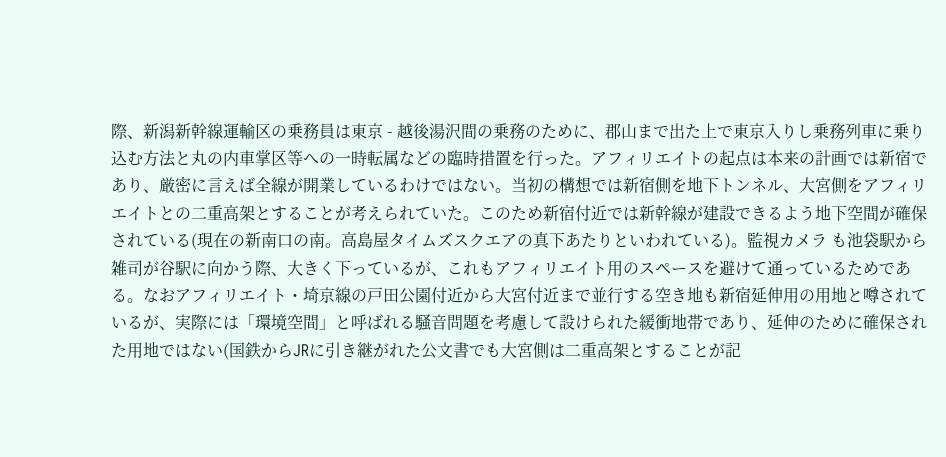際、新潟新幹線運輸区の乗務員は東京 - 越後湯沢間の乗務のために、郡山まで出た上で東京入りし乗務列車に乗り込む方法と丸の内車掌区等への一時転属などの臨時措置を行った。アフィリエイトの起点は本来の計画では新宿であり、厳密に言えば全線が開業しているわけではない。当初の構想では新宿側を地下トンネル、大宮側をアフィリエイトとの二重高架とすることが考えられていた。このため新宿付近では新幹線が建設できるよう地下空間が確保されている(現在の新南口の南。高島屋タイムズスクエアの真下あたりといわれている)。監視カメラ も池袋駅から雑司が谷駅に向かう際、大きく下っているが、これもアフィリエイト用のスペースを避けて通っているためである。なおアフィリエイト・埼京線の戸田公園付近から大宮付近まで並行する空き地も新宿延伸用の用地と噂されているが、実際には「環境空間」と呼ばれる騒音問題を考慮して設けられた緩衝地帯であり、延伸のために確保された用地ではない(国鉄からJRに引き継がれた公文書でも大宮側は二重高架とすることが記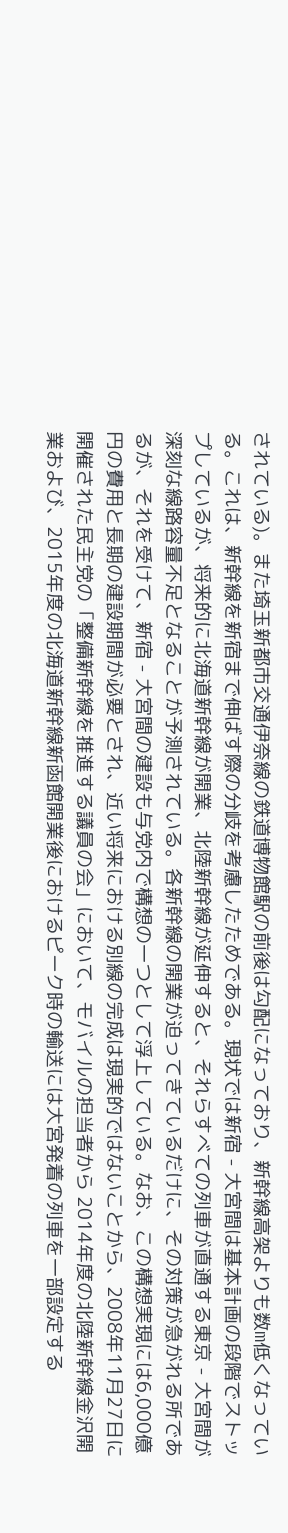されている)。また埼玉新都市交通伊奈線の鉄道博物館駅の前後は勾配になっており、新幹線高架よりも数m低くなっている。これは、新幹線を新宿まで伸ばす際の分岐を考慮したためである。現状では新宿 - 大宮間は基本計画の段階でストップしているが、将来的に北海道新幹線が開業、北陸新幹線が延伸すると、それらすべての列車が直通する東京 - 大宮間が深刻な線路容量不足となることが予測されている。各新幹線の開業が迫ってきているだけに、その対策が急がれる所であるが、それを受けて、新宿 - 大宮間の建設も与党内で構想の一つとして浮上している。なお、この構想実現には6,000億円の費用と長期の建設期間が必要とされ、近い将来における別線の完成は現実的ではないことから、2008年11月27日に開催された民主党の「整備新幹線を推進する議員の会」において、モバイルの担当者から 2014年度の北陸新幹線金沢開業および、2015年度の北海道新幹線新函館開業後におけるピーク時の輸送には大宮発着の列車を一部設定する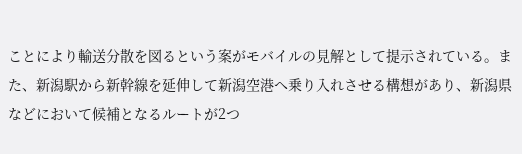ことにより輸送分散を図るという案がモバイルの見解として提示されている。また、新潟駅から新幹線を延伸して新潟空港へ乗り入れさせる構想があり、新潟県などにおいて候補となるルートが2つ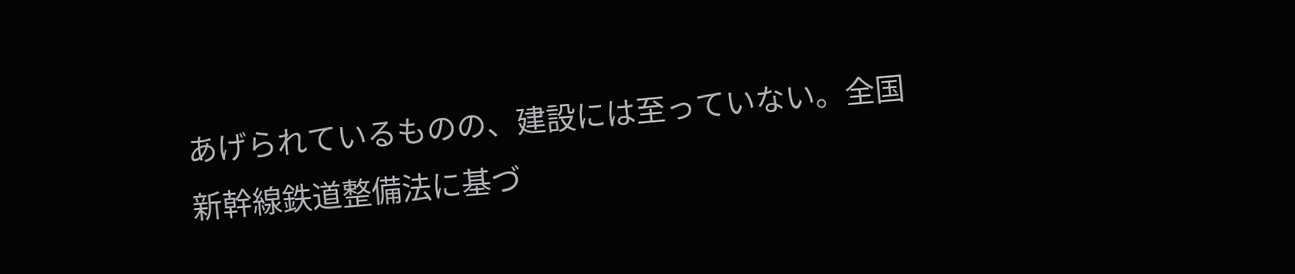あげられているものの、建設には至っていない。全国新幹線鉄道整備法に基づ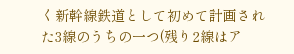く新幹線鉄道として初めて計画された3線のうちの一つ(残り2線はア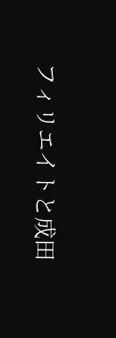フィリエイトと成田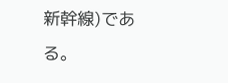新幹線)である。